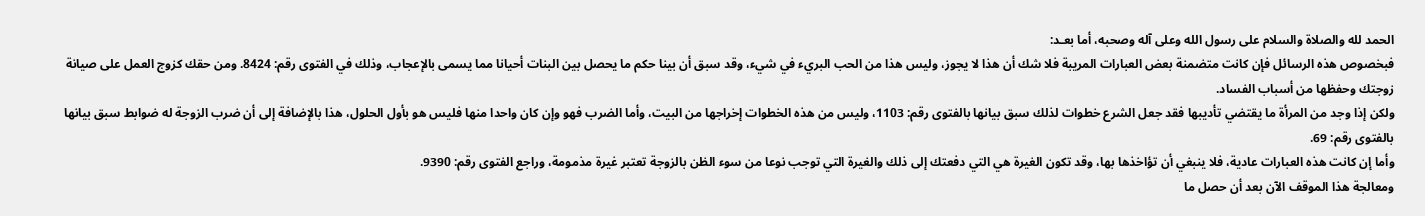الحمد لله والصلاة والسلام على رسول الله وعلى آله وصحبه، أما بعـد:
فبخصوص هذه الرسائل فإن كانت متضمنة بعض العبارات المريبة فلا شك أن هذا لا يجوز، وليس هذا من الحب البريء في شيء، وقد سبق أن بينا حكم ما يحصل بين البنات أحيانا مما يسمى بالإعجاب، وذلك في الفتوى رقم: 8424. ومن حقك كزوج العمل على صيانة زوجتك وحفظها من أسباب الفساد.
ولكن إذا وجد من المرأة ما يقتضي تأديبها فقد جعل الشرع خطوات لذلك سبق بيانها بالفتوى رقم: 1103، وليس من هذه الخطوات إخراجها من البيت، وأما الضرب فهو وإن كان واحدا منها فليس هو بأول الحلول، هذا بالإضافة إلى أن ضرب الزوجة له ضوابط سبق بيانها بالفتوى رقم: 69.
وأما إن كانت هذه العبارات عادية، فلا ينبغي أن تؤاخذها بها، وقد تكون الغيرة هي التي دفعتك إلى ذلك والغيرة التي توجب نوعا من سوء الظن بالزوجة تعتبر غيرة مذمومة، وراجع الفتوى رقم: 9390.
ومعالجة هذا الموقف الآن بعد أن حصل ما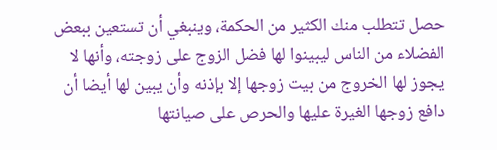حصل تتطلب منك الكثير من الحكمة، وينبغي أن تستعين ببعض الفضلاء من الناس ليبينوا لها فضل الزوج على زوجته، وأنها لا يجوز لها الخروج من بيت زوجها إلا بإذنه وأن يبين لها أيضا أن دافع زوجها الغيرة عليها والحرص على صيانتها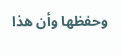وحفظها وأن هذا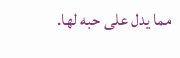مما يدل على حبه لها.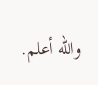والله أعلم.